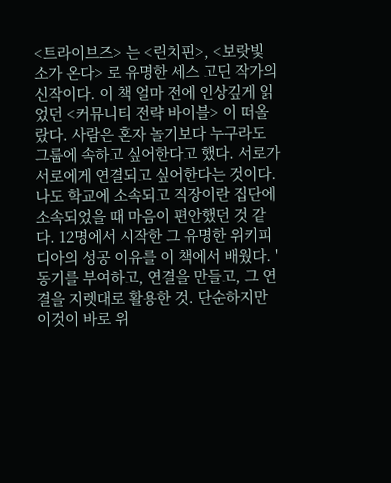<트라이브즈> 는 <린치핀>, <보랏빛 소가 온다> 로 유명한 세스 고딘 작가의 신작이다. 이 책 얼마 전에 인상깊게 읽었던 <커뮤니티 전략 바이블> 이 떠올랐다. 사람은 혼자 놀기보다 누구라도 그룹에 속하고 싶어한다고 했다. 서로가 서로에게 연결되고 싶어한다는 것이다. 나도 학교에 소속되고 직장이란 집단에 소속되었을 때 마음이 편안했던 것 같다. 12명에서 시작한 그 유명한 위키피디아의 성공 이유를 이 책에서 배웠다. '동기를 부여하고, 연결을 만들고, 그 연결을 지렛대로 활용한 것. 단순하지만 이것이 바로 위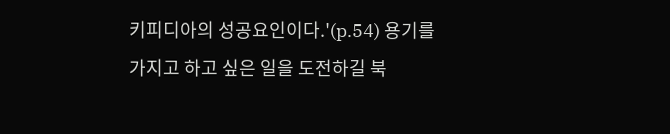키피디아의 성공요인이다.'(p.54) 용기를 가지고 하고 싶은 일을 도전하길 북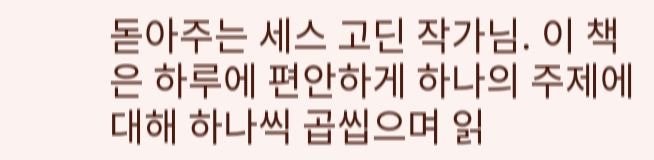돋아주는 세스 고딘 작가님. 이 책은 하루에 편안하게 하나의 주제에 대해 하나씩 곱씹으며 읽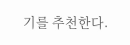기를 추천한다.